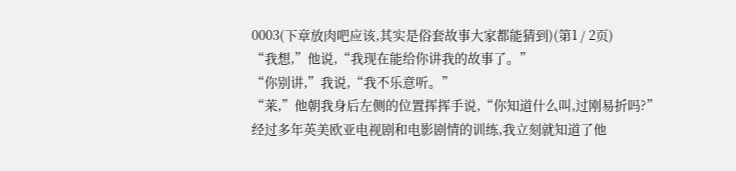0003(下章放肉吧应该,其实是俗套故事大家都能猜到)(第1 / 2页)
“我想,”他说,“我现在能给你讲我的故事了。”
“你别讲,”我说,“我不乐意听。”
“莱,”他朝我身后左侧的位置挥挥手说,“你知道什么叫,过刚易折吗?”
经过多年英美欧亚电视剧和电影剧情的训练,我立刻就知道了他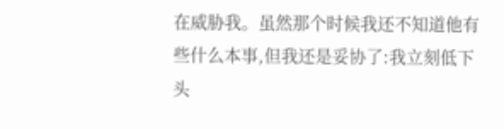在威胁我。虽然那个时候我还不知道他有些什么本事,但我还是妥协了:我立刻低下头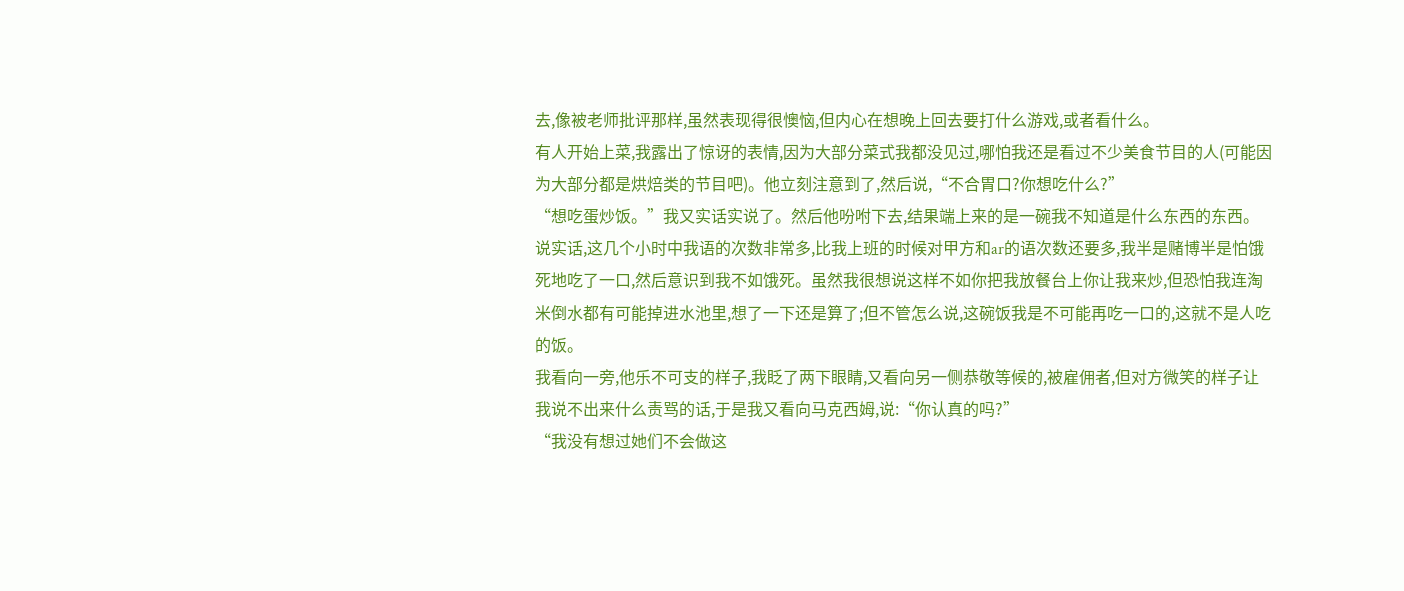去,像被老师批评那样,虽然表现得很懊恼,但内心在想晚上回去要打什么游戏,或者看什么。
有人开始上菜,我露出了惊讶的表情,因为大部分菜式我都没见过,哪怕我还是看过不少美食节目的人(可能因为大部分都是烘焙类的节目吧)。他立刻注意到了,然后说,“不合胃口?你想吃什么?”
“想吃蛋炒饭。”我又实话实说了。然后他吩咐下去,结果端上来的是一碗我不知道是什么东西的东西。说实话,这几个小时中我语的次数非常多,比我上班的时候对甲方和ar的语次数还要多,我半是赌博半是怕饿死地吃了一口,然后意识到我不如饿死。虽然我很想说这样不如你把我放餐台上你让我来炒,但恐怕我连淘米倒水都有可能掉进水池里,想了一下还是算了;但不管怎么说,这碗饭我是不可能再吃一口的,这就不是人吃的饭。
我看向一旁,他乐不可支的样子,我眨了两下眼睛,又看向另一侧恭敬等候的,被雇佣者,但对方微笑的样子让我说不出来什么责骂的话,于是我又看向马克西姆,说:“你认真的吗?”
“我没有想过她们不会做这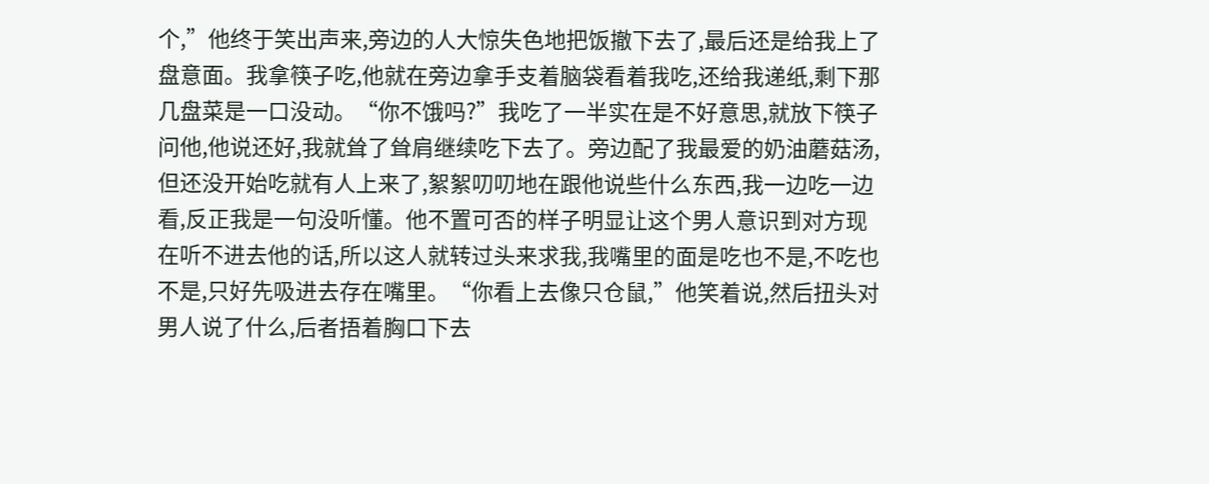个,”他终于笑出声来,旁边的人大惊失色地把饭撤下去了,最后还是给我上了盘意面。我拿筷子吃,他就在旁边拿手支着脑袋看着我吃,还给我递纸,剩下那几盘菜是一口没动。“你不饿吗?”我吃了一半实在是不好意思,就放下筷子问他,他说还好,我就耸了耸肩继续吃下去了。旁边配了我最爱的奶油蘑菇汤,但还没开始吃就有人上来了,絮絮叨叨地在跟他说些什么东西,我一边吃一边看,反正我是一句没听懂。他不置可否的样子明显让这个男人意识到对方现在听不进去他的话,所以这人就转过头来求我,我嘴里的面是吃也不是,不吃也不是,只好先吸进去存在嘴里。“你看上去像只仓鼠,”他笑着说,然后扭头对男人说了什么,后者捂着胸口下去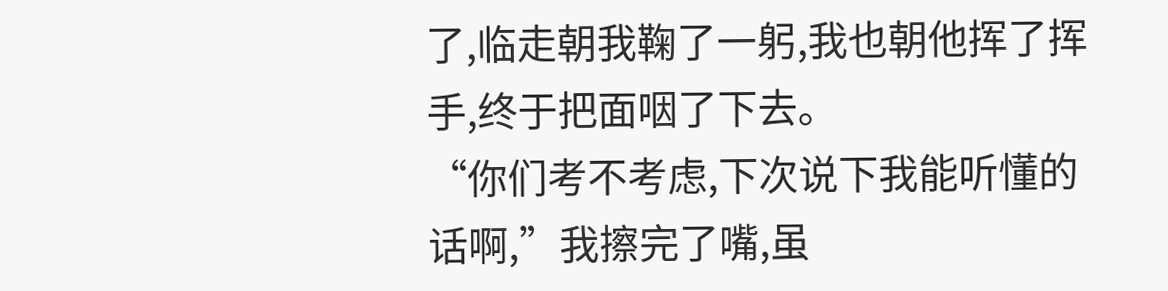了,临走朝我鞠了一躬,我也朝他挥了挥手,终于把面咽了下去。
“你们考不考虑,下次说下我能听懂的话啊,”我擦完了嘴,虽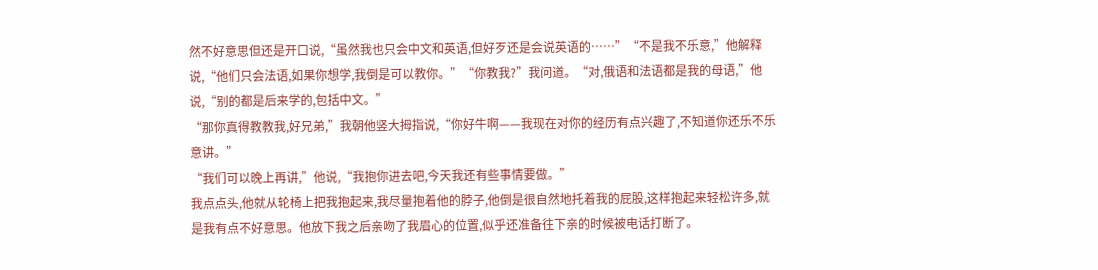然不好意思但还是开口说,“虽然我也只会中文和英语,但好歹还是会说英语的……”“不是我不乐意,”他解释说,“他们只会法语,如果你想学,我倒是可以教你。”“你教我?”我问道。“对,俄语和法语都是我的母语,”他说,“别的都是后来学的,包括中文。”
“那你真得教教我,好兄弟,”我朝他竖大拇指说,“你好牛啊——我现在对你的经历有点兴趣了,不知道你还乐不乐意讲。”
“我们可以晚上再讲,”他说,“我抱你进去吧,今天我还有些事情要做。”
我点点头,他就从轮椅上把我抱起来,我尽量抱着他的脖子,他倒是很自然地托着我的屁股,这样抱起来轻松许多,就是我有点不好意思。他放下我之后亲吻了我眉心的位置,似乎还准备往下亲的时候被电话打断了。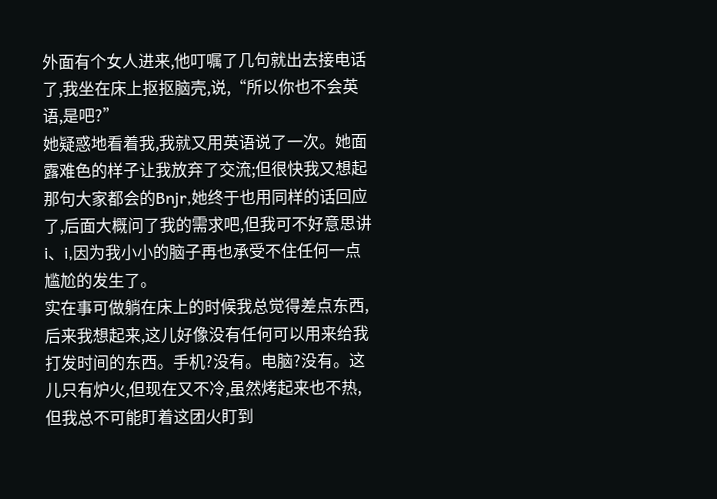外面有个女人进来,他叮嘱了几句就出去接电话了,我坐在床上抠抠脑壳,说,“所以你也不会英语,是吧?”
她疑惑地看着我,我就又用英语说了一次。她面露难色的样子让我放弃了交流;但很快我又想起那句大家都会的Bnjr,她终于也用同样的话回应了,后面大概问了我的需求吧,但我可不好意思讲i、i,因为我小小的脑子再也承受不住任何一点尴尬的发生了。
实在事可做躺在床上的时候我总觉得差点东西,后来我想起来,这儿好像没有任何可以用来给我打发时间的东西。手机?没有。电脑?没有。这儿只有炉火,但现在又不冷,虽然烤起来也不热,但我总不可能盯着这团火盯到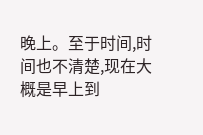晚上。至于时间,时间也不清楚,现在大概是早上到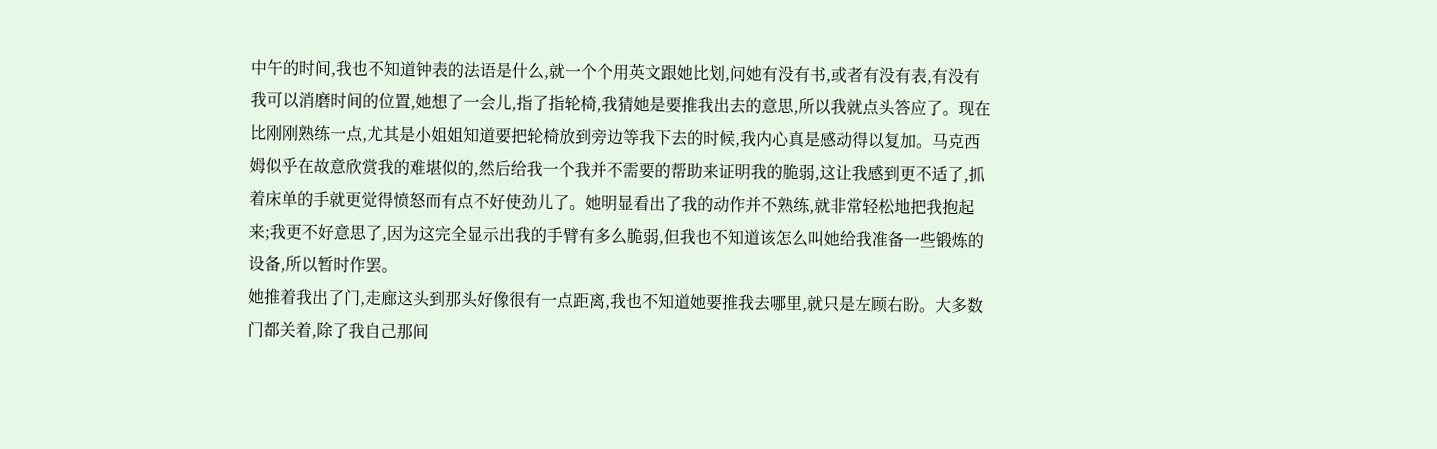中午的时间,我也不知道钟表的法语是什么,就一个个用英文跟她比划,问她有没有书,或者有没有表,有没有我可以消磨时间的位置,她想了一会儿,指了指轮椅,我猜她是要推我出去的意思,所以我就点头答应了。现在比刚刚熟练一点,尤其是小姐姐知道要把轮椅放到旁边等我下去的时候,我内心真是感动得以复加。马克西姆似乎在故意欣赏我的难堪似的,然后给我一个我并不需要的帮助来证明我的脆弱,这让我感到更不适了,抓着床单的手就更觉得愤怒而有点不好使劲儿了。她明显看出了我的动作并不熟练,就非常轻松地把我抱起来;我更不好意思了,因为这完全显示出我的手臂有多么脆弱,但我也不知道该怎么叫她给我准备一些锻炼的设备,所以暂时作罢。
她推着我出了门,走廊这头到那头好像很有一点距离,我也不知道她要推我去哪里,就只是左顾右盼。大多数门都关着,除了我自己那间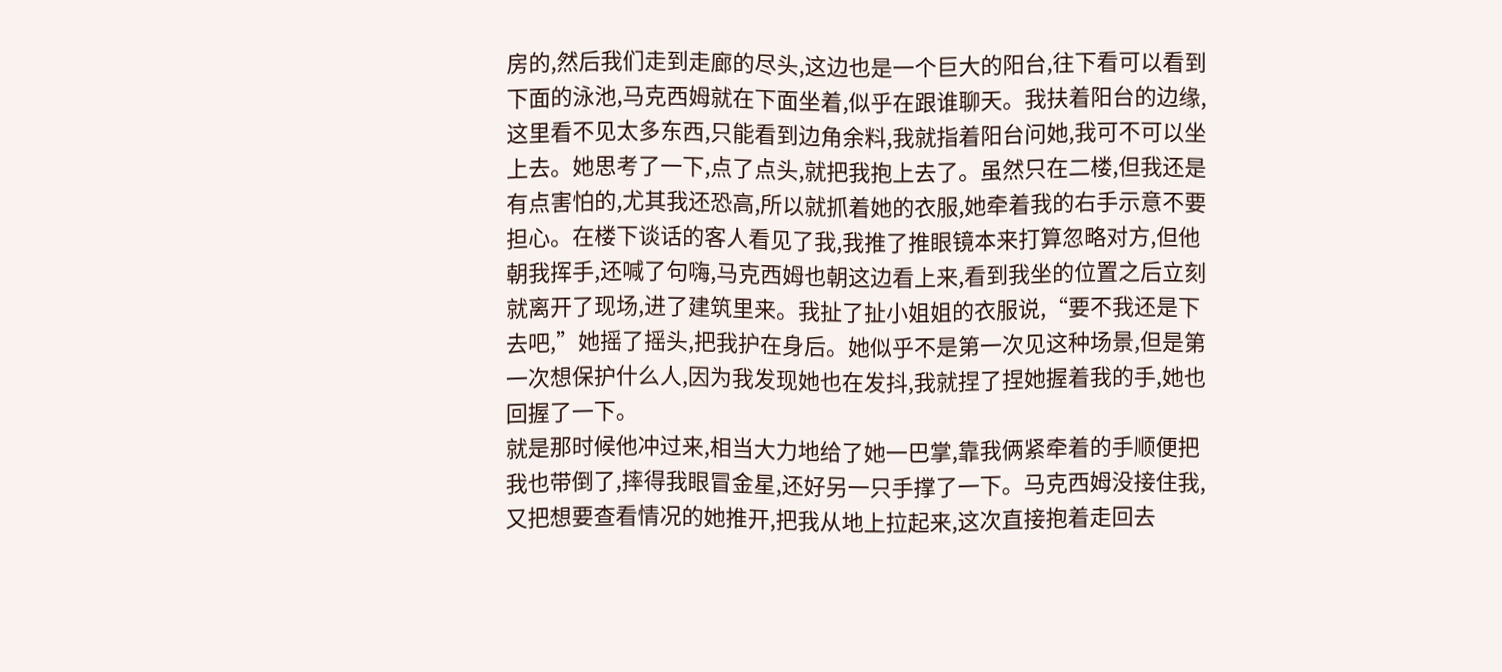房的,然后我们走到走廊的尽头,这边也是一个巨大的阳台,往下看可以看到下面的泳池,马克西姆就在下面坐着,似乎在跟谁聊天。我扶着阳台的边缘,这里看不见太多东西,只能看到边角余料,我就指着阳台问她,我可不可以坐上去。她思考了一下,点了点头,就把我抱上去了。虽然只在二楼,但我还是有点害怕的,尤其我还恐高,所以就抓着她的衣服,她牵着我的右手示意不要担心。在楼下谈话的客人看见了我,我推了推眼镜本来打算忽略对方,但他朝我挥手,还喊了句嗨,马克西姆也朝这边看上来,看到我坐的位置之后立刻就离开了现场,进了建筑里来。我扯了扯小姐姐的衣服说,“要不我还是下去吧,”她摇了摇头,把我护在身后。她似乎不是第一次见这种场景,但是第一次想保护什么人,因为我发现她也在发抖,我就捏了捏她握着我的手,她也回握了一下。
就是那时候他冲过来,相当大力地给了她一巴掌,靠我俩紧牵着的手顺便把我也带倒了,摔得我眼冒金星,还好另一只手撑了一下。马克西姆没接住我,又把想要查看情况的她推开,把我从地上拉起来,这次直接抱着走回去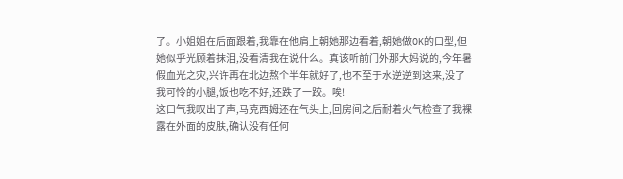了。小姐姐在后面跟着,我靠在他肩上朝她那边看着,朝她做OK的口型,但她似乎光顾着抹泪,没看清我在说什么。真该听前门外那大妈说的,今年暑假血光之灾,兴许再在北边熬个半年就好了,也不至于水逆逆到这来,没了我可怜的小腿,饭也吃不好,还跌了一跤。唉!
这口气我叹出了声,马克西姆还在气头上,回房间之后耐着火气检查了我裸露在外面的皮肤,确认没有任何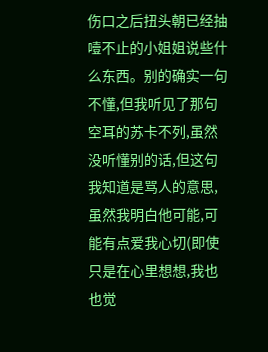伤口之后扭头朝已经抽噎不止的小姐姐说些什么东西。别的确实一句不懂,但我听见了那句空耳的苏卡不列,虽然没听懂别的话,但这句我知道是骂人的意思,虽然我明白他可能,可能有点爱我心切(即使只是在心里想想,我也也觉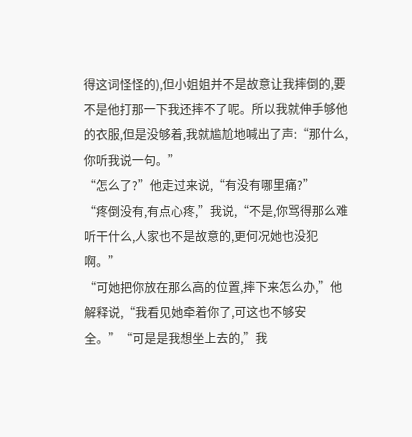得这词怪怪的),但小姐姐并不是故意让我摔倒的,要不是他打那一下我还摔不了呢。所以我就伸手够他的衣服,但是没够着,我就尴尬地喊出了声:“那什么,你听我说一句。”
“怎么了?”他走过来说,“有没有哪里痛?”
“疼倒没有,有点心疼,”我说,“不是,你骂得那么难听干什么,人家也不是故意的,更何况她也没犯啊。”
“可她把你放在那么高的位置,摔下来怎么办,”他解释说,“我看见她牵着你了,可这也不够安全。”“可是是我想坐上去的,”我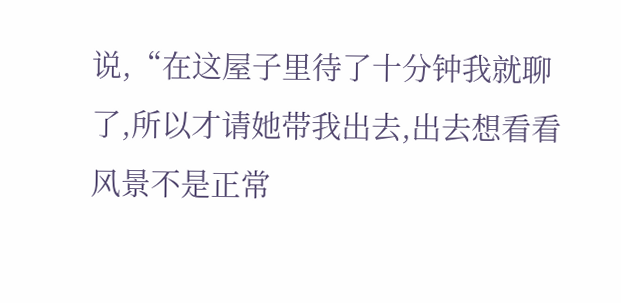说,“在这屋子里待了十分钟我就聊了,所以才请她带我出去,出去想看看风景不是正常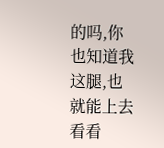的吗,你也知道我这腿,也就能上去看看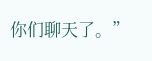你们聊天了。”